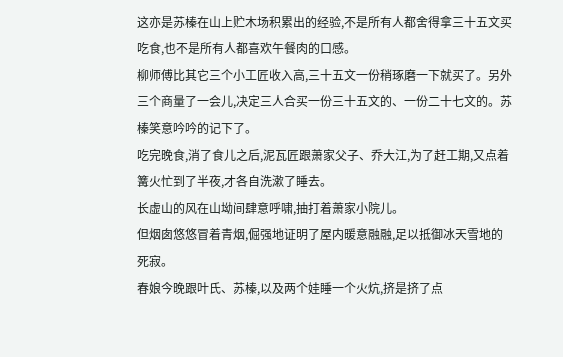这亦是苏榛在山上贮木场积累出的经验,不是所有人都舍得拿三十五文买吃食,也不是所有人都喜欢午餐肉的口感。
柳师傅比其它三个小工匠收入高,三十五文一份稍琢磨一下就买了。另外三个商量了一会儿,决定三人合买一份三十五文的、一份二十七文的。苏榛笑意吟吟的记下了。
吃完晚食,消了食儿之后,泥瓦匠跟萧家父子、乔大江,为了赶工期,又点着篝火忙到了半夜,才各自洗漱了睡去。
长虚山的风在山坳间肆意呼啸,抽打着萧家小院儿。
但烟囱悠悠冒着青烟,倔强地证明了屋内暖意融融,足以抵御冰天雪地的死寂。
春娘今晚跟叶氏、苏榛,以及两个娃睡一个火炕,挤是挤了点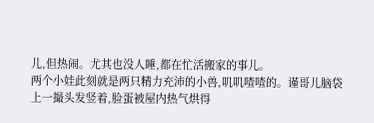儿,但热闹。尤其也没人睡,都在忙活搬家的事儿。
两个小娃此刻就是两只精力充沛的小兽,叽叽喳喳的。谨哥儿脑袋上一撮头发竖着,脸蛋被屋内热气烘得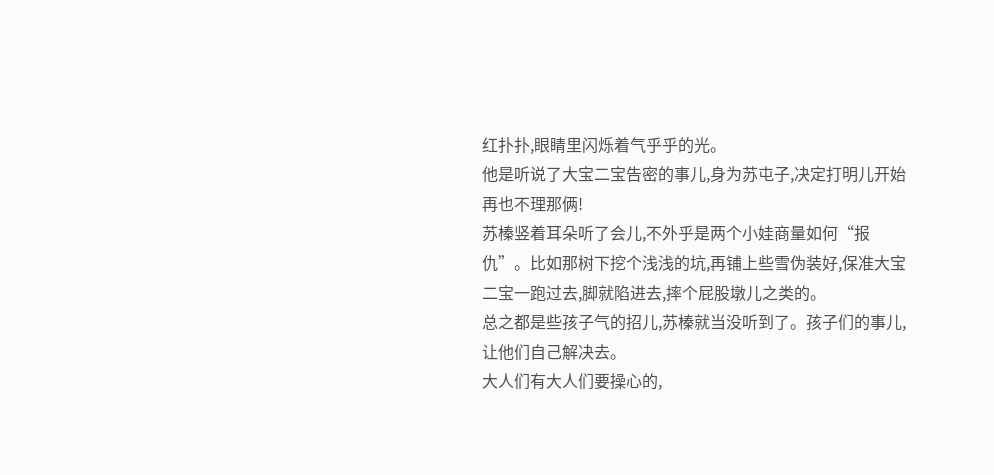红扑扑,眼睛里闪烁着气乎乎的光。
他是听说了大宝二宝告密的事儿,身为苏屯子,决定打明儿开始再也不理那俩!
苏榛竖着耳朵听了会儿,不外乎是两个小娃商量如何“报仇”。比如那树下挖个浅浅的坑,再铺上些雪伪装好,保准大宝二宝一跑过去,脚就陷进去,摔个屁股墩儿之类的。
总之都是些孩子气的招儿,苏榛就当没听到了。孩子们的事儿,让他们自己解决去。
大人们有大人们要操心的,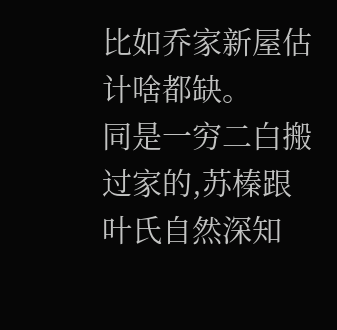比如乔家新屋估计啥都缺。
同是一穷二白搬过家的,苏榛跟叶氏自然深知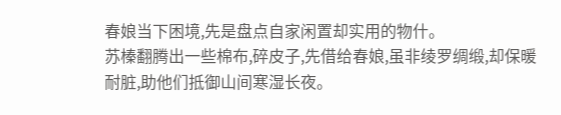春娘当下困境,先是盘点自家闲置却实用的物什。
苏榛翻腾出一些棉布,碎皮子,先借给春娘,虽非绫罗绸缎,却保暖耐脏,助他们抵御山间寒湿长夜。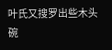叶氏又搜罗出些木头碗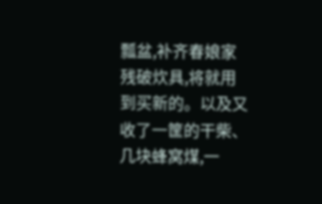瓢盆,补齐春娘家残破炊具,将就用到买新的。以及又收了一筐的干柴、几块蜂窝煤,一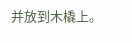并放到木橇上。